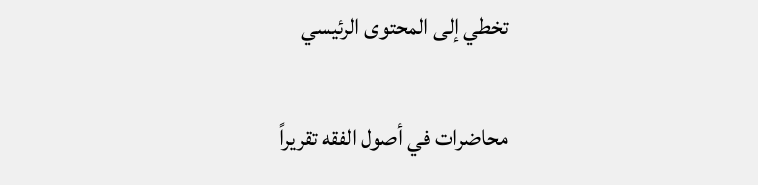تخطي إلى المحتوى الرئيسي

محاضرات في أصول الفقه تقريراً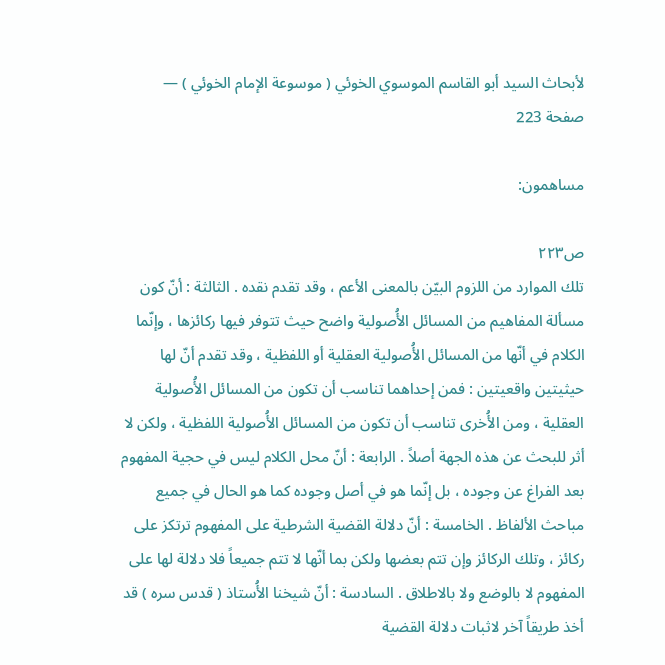لأبحاث السيد أبو القاسم الموسوي الخوئي ( موسوعة الإمام الخوئي ) — صفحة 223

مساهمون:

ص٢٢٣
تلك الموارد من اللزوم البيّن بالمعنى الأعم ، وقد تقدم نقده . الثالثة : أنّ كون مسألة المفاهيم من المسائل الأُصولية واضح حيث تتوفر فيها ركائزها ، وإنّما الكلام في أنّها من المسائل الأُصولية العقلية أو اللفظية ، وقد تقدم أنّ لها حيثيتين واقعيتين : فمن إحداهما تناسب أن تكون من المسائل الأُصولية العقلية ، ومن الأُخرى تناسب أن تكون من المسائل الأُصولية اللفظية ، ولكن لا أثر للبحث عن هذه الجهة أصلاً . الرابعة : أنّ محل الكلام ليس في حجية المفهوم بعد الفراغ عن وجوده ، بل إنّما هو في أصل وجوده كما هو الحال في جميع مباحث الألفاظ . الخامسة : أنّ دلالة القضية الشرطية على المفهوم ترتكز على ركائز ، وتلك الركائز وإن تتم بعضها ولكن بما أنّها لا تتم جميعاً فلا دلالة لها على المفهوم لا بالوضع ولا بالاطلاق . السادسة : أنّ شيخنا الأُستاذ ( قدس سره ) قد أخذ طريقاً آخر لاثبات دلالة القضية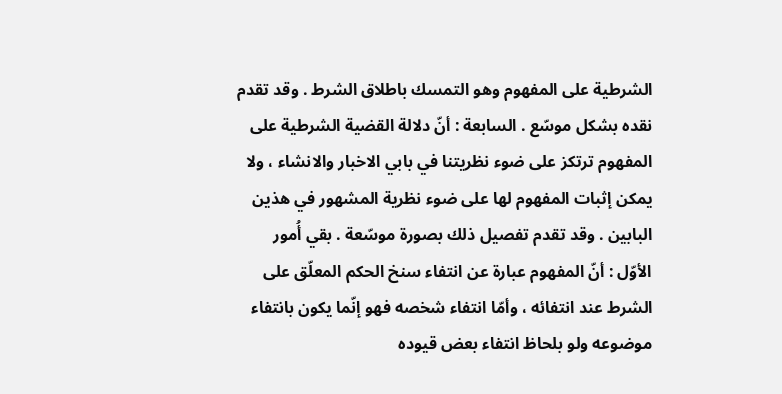الشرطية على المفهوم وهو التمسك باطلاق الشرط . وقد تقدم نقده بشكل موسّع . السابعة : أنّ دلالة القضية الشرطية على المفهوم ترتكز على ضوء نظريتنا في بابي الاخبار والانشاء ، ولا يمكن إثبات المفهوم لها على ضوء نظرية المشهور في هذين البابين . وقد تقدم تفصيل ذلك بصورة موسّعة . بقي أُمور الأوّل : أنّ المفهوم عبارة عن انتفاء سنخ الحكم المعلّق على الشرط عند انتفائه ، وأمّا انتفاء شخصه فهو إنّما يكون بانتفاء موضوعه ولو بلحاظ انتفاء بعض قيوده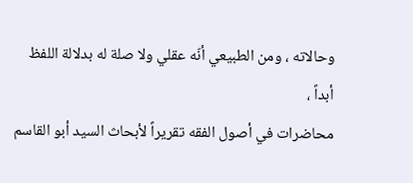وحالاته ، ومن الطبيعي أنّه عقلي ولا صلة له بدلالة اللفظ أبداً ،
محاضرات في أصول الفقه تقريراً لأبحاث السيد أبو القاسم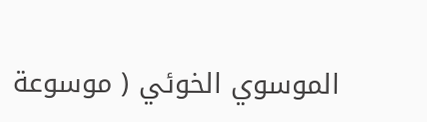الموسوي الخوئي ( موسوعة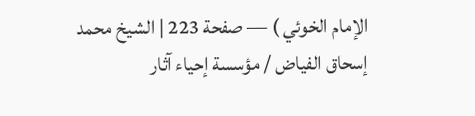الإمام الخوئي ) — صفحة 223 | الشيخ محمد إسحاق الفياض / مؤسسة إحياء آثار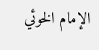الإمام الخوئي